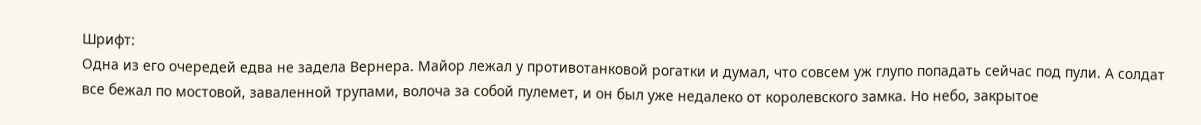Шрифт:
Одна из его очередей едва не задела Вернера. Майор лежал у противотанковой рогатки и думал, что совсем уж глупо попадать сейчас под пули. А солдат все бежал по мостовой, заваленной трупами, волоча за собой пулемет, и он был уже недалеко от королевского замка. Но небо, закрытое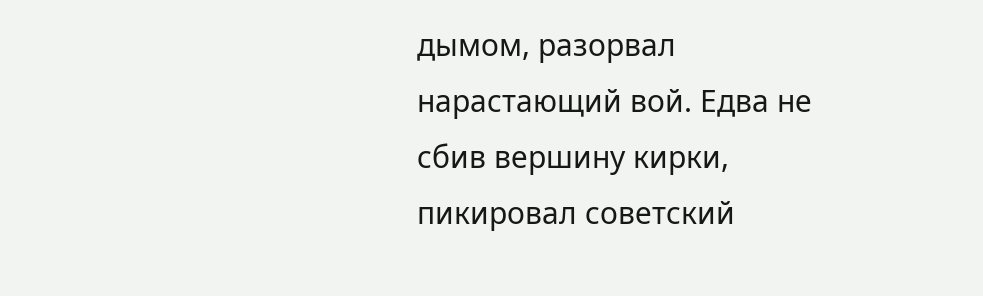дымом, разорвал нарастающий вой. Едва не сбив вершину кирки, пикировал советский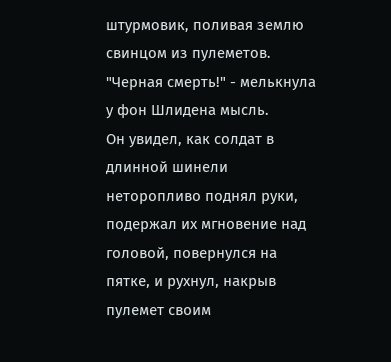штурмовик, поливая землю свинцом из пулеметов.
"Черная смерть!" - мелькнула у фон Шлидена мысль.
Он увидел, как солдат в длинной шинели неторопливо поднял руки, подержал их мгновение над головой, повернулся на пятке, и рухнул, накрыв пулемет своим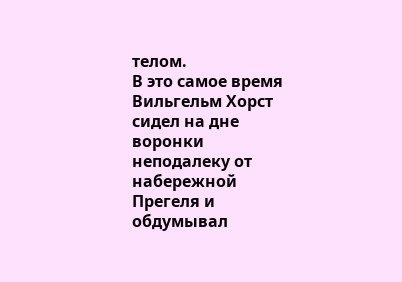телом.
В это самое время Вильгельм Хорст сидел на дне воронки неподалеку от набережной Прегеля и обдумывал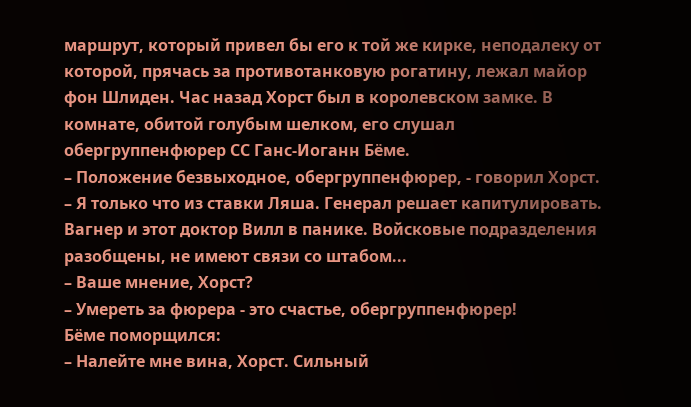маршрут, который привел бы его к той же кирке, неподалеку от которой, прячась за противотанковую рогатину, лежал майор фон Шлиден. Час назад Хорст был в королевском замке. В комнате, обитой голубым шелком, его слушал обергруппенфюрер СС Ганс-Иоганн Бёме.
– Положение безвыходное, обергруппенфюрер, - говорил Хорст.
– Я только что из ставки Ляша. Генерал решает капитулировать. Вагнер и этот доктор Вилл в панике. Войсковые подразделения разобщены, не имеют связи со штабом...
– Ваше мнение, Хорст?
– Умереть за фюрера - это счастье, обергруппенфюрер!
Бёме поморщился:
– Налейте мне вина, Хорст. Сильный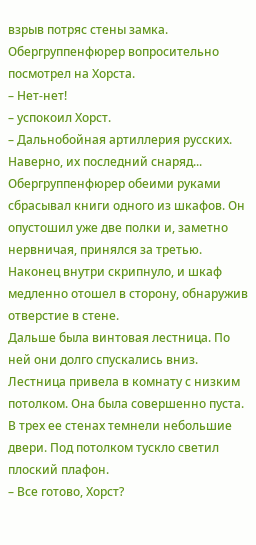взрыв потряс стены замка. Обергруппенфюрер вопросительно посмотрел на Хорста.
– Нет-нет!
– успокоил Хорст.
– Дальнобойная артиллерия русских. Наверно, их последний снаряд...
Обергруппенфюрер обеими руками сбрасывал книги одного из шкафов. Он опустошил уже две полки и, заметно нервничая, принялся за третью. Наконец внутри скрипнуло, и шкаф медленно отошел в сторону, обнаружив отверстие в стене.
Дальше была винтовая лестница. По ней они долго спускались вниз. Лестница привела в комнату с низким потолком. Она была совершенно пуста. В трех ее стенах темнели небольшие двери. Под потолком тускло светил плоский плафон.
– Все готово, Хорст?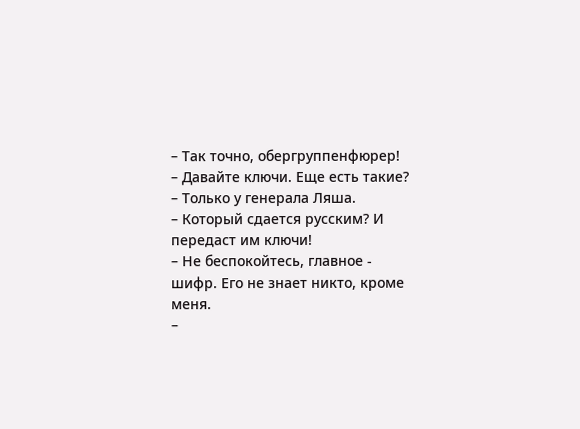– Так точно, обергруппенфюрер!
– Давайте ключи. Еще есть такие?
– Только у генерала Ляша.
– Который сдается русским? И передаст им ключи!
– Не беспокойтесь, главное - шифр. Его не знает никто, кроме меня.
–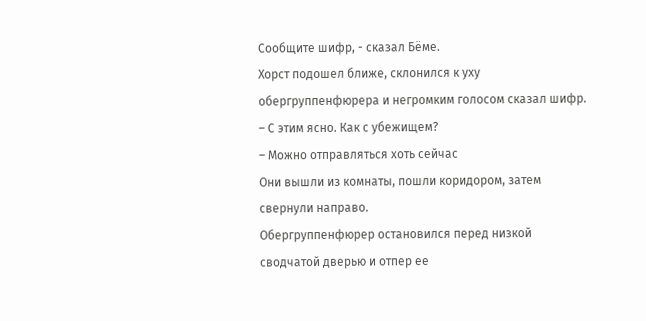Сообщите шифр, - сказал Бёме.
Хорст подошел ближе, склонился к уху обергруппенфюрера и негромким голосом сказал шифр.
– С этим ясно. Как с убежищем?
– Можно отправляться хоть сейчас
Они вышли из комнаты, пошли коридором, затем свернули направо.
Обергруппенфюрер остановился перед низкой сводчатой дверью и отпер ее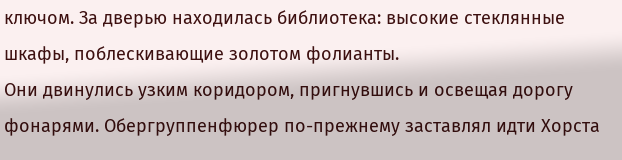ключом. За дверью находилась библиотека: высокие стеклянные шкафы, поблескивающие золотом фолианты.
Они двинулись узким коридором, пригнувшись и освещая дорогу фонарями. Обергруппенфюрер по-прежнему заставлял идти Хорста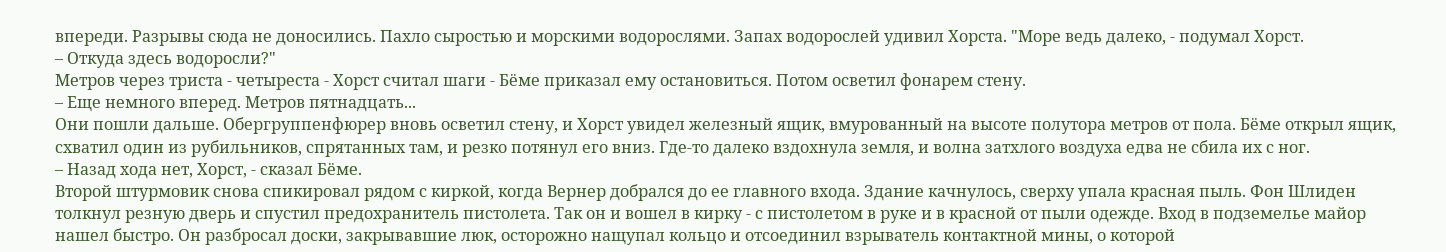впереди. Разрывы сюда не доносились. Пахло сыростью и морскими водорослями. Запах водорослей удивил Хорста. "Море ведь далеко, - подумал Хорст.
– Откуда здесь водоросли?"
Метров через триста - четыреста - Хорст считал шаги - Бёме приказал ему остановиться. Потом осветил фонарем стену.
– Еще немного вперед. Метров пятнадцать...
Они пошли дальше. Обергруппенфюрер вновь осветил стену, и Хорст увидел железный ящик, вмурованный на высоте полутора метров от пола. Бёме открыл ящик, схватил один из рубильников, спрятанных там, и резко потянул его вниз. Где-то далеко вздохнула земля, и волна затхлого воздуха едва не сбила их с ног.
– Назад хода нет, Хорст, - сказал Бёме.
Второй штурмовик снова спикировал рядом с киркой, когда Вернер добрался до ее главного входа. Здание качнулось, сверху упала красная пыль. Фон Шлиден толкнул резную дверь и спустил предохранитель пистолета. Так он и вошел в кирку - с пистолетом в руке и в красной от пыли одежде. Вход в подземелье майор нашел быстро. Он разбросал доски, закрывавшие люк, осторожно нащупал кольцо и отсоединил взрыватель контактной мины, о которой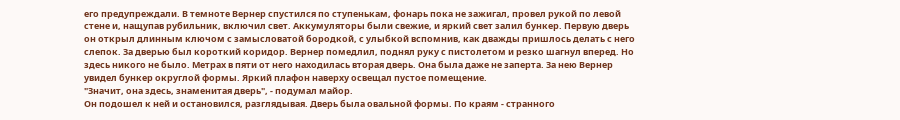его предупреждали. В темноте Вернер спустился по ступенькам, фонарь пока не зажигал, провел рукой по левой стене и, нащупав рубильник, включил свет. Аккумуляторы были свежие, и яркий свет залил бункер. Первую дверь он открыл длинным ключом с замысловатой бородкой, с улыбкой вспомнив, как дважды пришлось делать с него слепок. За дверью был короткий коридор. Вернер помедлил, поднял руку с пистолетом и резко шагнул вперед. Но здесь никого не было. Метрах в пяти от него находилась вторая дверь. Она была даже не заперта. За нею Вернер увидел бункер округлой формы. Яркий плафон наверху освещал пустое помещение.
"Значит, она здесь, знаменитая дверь", - подумал майор.
Он подошел к ней и остановился, разглядывая. Дверь была овальной формы. По краям - странного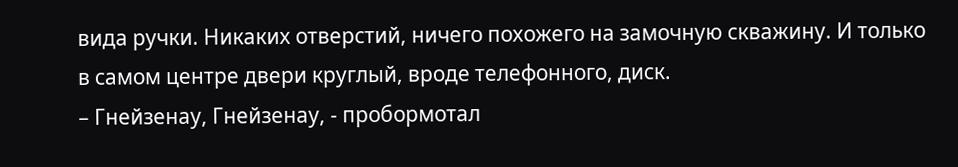вида ручки. Никаких отверстий, ничего похожего на замочную скважину. И только в самом центре двери круглый, вроде телефонного, диск.
– Гнейзенау, Гнейзенау, - пробормотал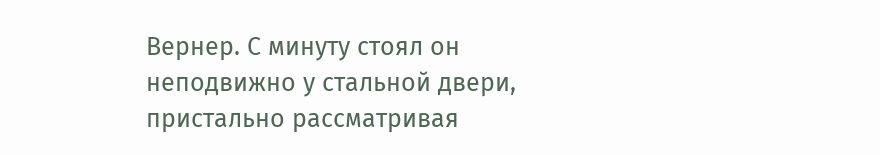Вернер. С минуту стоял он неподвижно у стальной двери, пристально рассматривая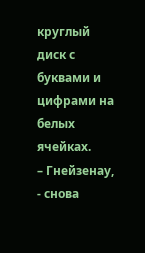круглый диск с буквами и цифрами на белых ячейках.
– Гнейзенау, - снова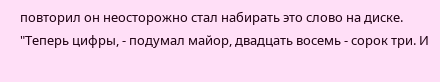повторил он неосторожно стал набирать это слово на диске. "Теперь цифры, - подумал майор, двадцать восемь - сорок три. И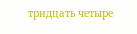тридцать четыре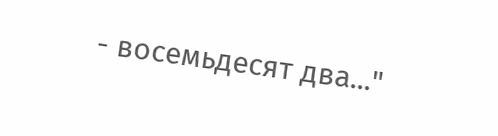- восемьдесят два..."